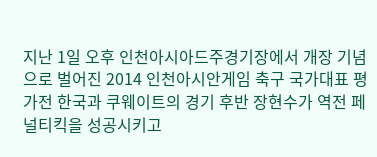지난 1일 오후 인천아시아드주경기장에서 개장 기념으로 벌어진 2014 인천아시안게임 축구 국가대표 평가전 한국과 쿠웨이트의 경기 후반 장현수가 역전 페널티킥을 성공시키고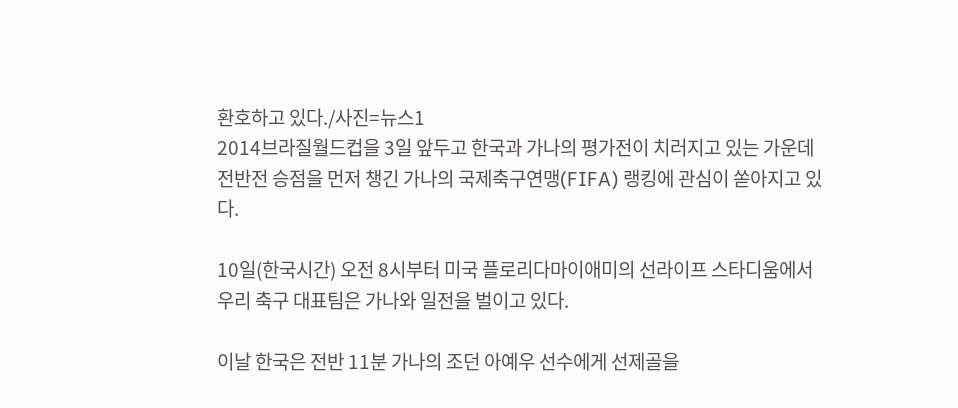환호하고 있다./사진=뉴스1
2014브라질월드컵을 3일 앞두고 한국과 가나의 평가전이 치러지고 있는 가운데 전반전 승점을 먼저 챙긴 가나의 국제축구연맹(FIFA) 랭킹에 관심이 쏟아지고 있다.

10일(한국시간) 오전 8시부터 미국 플로리다마이애미의 선라이프 스타디움에서 우리 축구 대표팀은 가나와 일전을 벌이고 있다.

이날 한국은 전반 11분 가나의 조던 아예우 선수에게 선제골을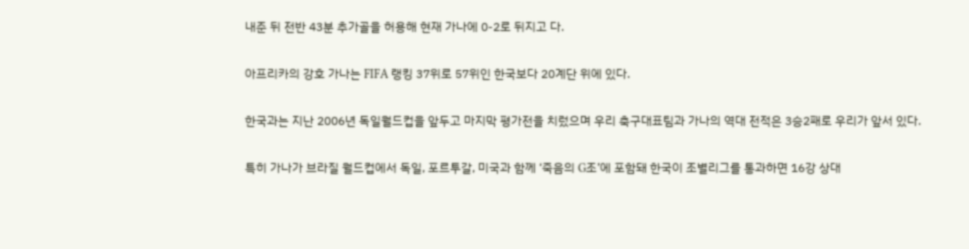내준 뒤 전반 43분 추가골을 허용해 현재 가나에 0-2로 뒤지고 다.

아프리카의 강호 가나는 FIFA 랭킹 37위로 57위인 한국보다 20계단 위에 있다.

한국과는 지난 2006년 독일월드컵을 앞두고 마지막 평가전을 치렀으며 우리 축구대표팀과 가나의 역대 전적은 3승2패로 우리가 앞서 있다.

특히 가나가 브라질 월드컵에서 독일, 포르투갈, 미국과 함께 ‘죽음의 G조’에 포함돼 한국이 조별리그를 통과하면 16강 상대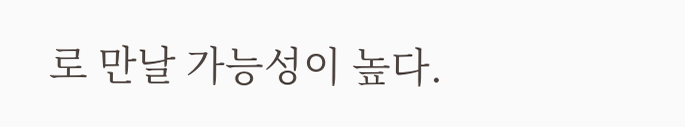로 만날 가능성이 높다.